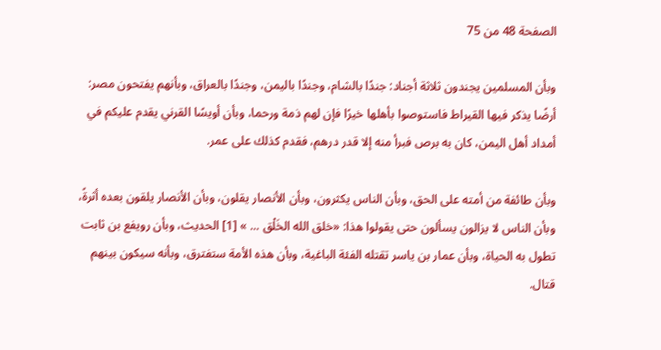الصفحة 48 من 75

وبأن المسلمين يجندون ثلاثة أجناد: جندًا بالشام، وجندًا باليمن، وجندًا بالعراق، وبأنهم يفتحون مصر: أرضًا يذكر فيها القيراط فاستوصوا بأهلها خيرًا فإن لهم ذمة ورحما، وبأن أويسًا القرني يقدم عليكم في أمداد أهل اليمن، كان به برص فبرأ منه إلا قدر درهم، فقدم كذلك على عمر.

وبأن طائفة من أمته على الحق، وبأن الناس يكثرون، وبأن الأنصار يقلون، وبأن الأنصار يلقون بعده أثرةً، وبأن الناس لا يزالون يسألون حتى يقولوا هذا: «خلق الله الخَلْق ... » [1] الحديث، وبأن رويفع بن ثابت تطول به الحياة، وبأن عمار بن ياسر تقتله الفئة الباغية، وبأن هذه الأمة ستفترق، وبأنه سيكون بينهم قتال.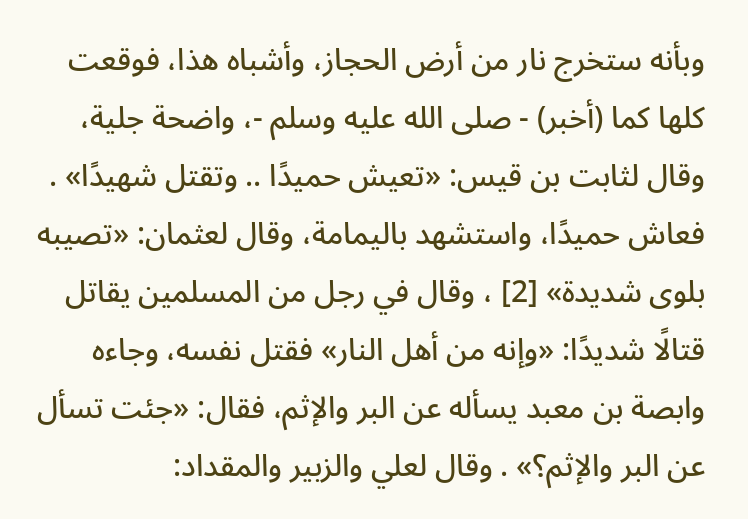وبأنه ستخرج نار من أرض الحجاز، وأشباه هذا، فوقعت كلها كما (أخبر) - صلى الله عليه وسلم -، واضحة جلية، وقال لثابت بن قيس: «تعيش حميدًا .. وتقتل شهيدًا» . فعاش حميدًا، واستشهد باليمامة، وقال لعثمان: «تصيبه بلوى شديدة» [2] ، وقال في رجل من المسلمين يقاتل قتالًا شديدًا: «وإنه من أهل النار» فقتل نفسه، وجاءه وابصة بن معبد يسأله عن البر والإثم، فقال: «جئت تسأل عن البر والإثم؟» . وقال لعلي والزبير والمقداد: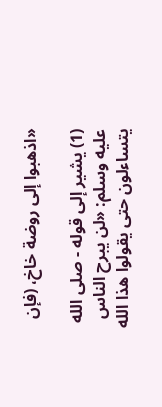«اذهبوا إلى روضة خاخ، (فإن

(1) يشير إلى قوله - صلى الله عليه وسلم: «لن يبرح الناس يتساءلون حتى يقولوا هذا الله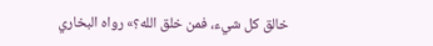خالق كل شيء، فمن خلق الله؟» رواه البخاري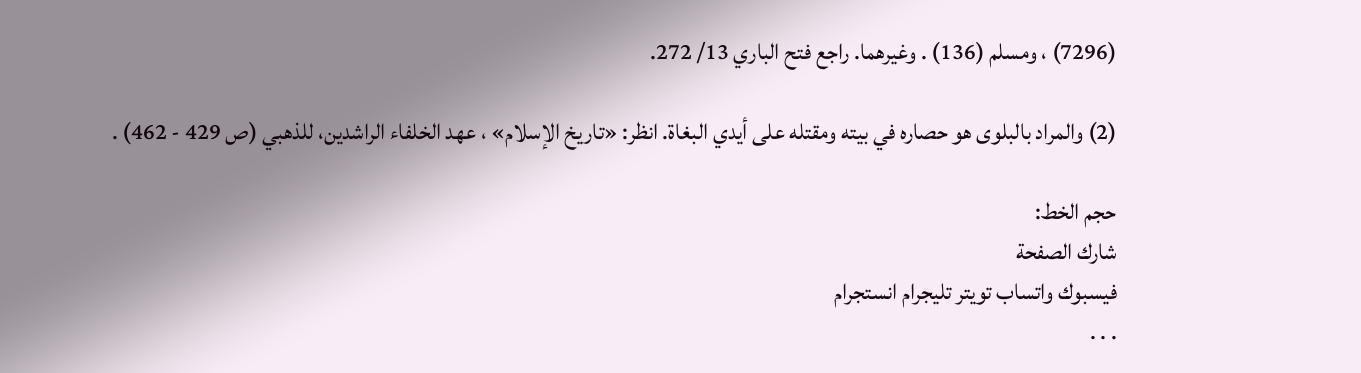(7296) ، ومسلم (136) . وغيرهما. راجع فتح الباري 13/ 272.

(2) والمراد بالبلوى هو حصاره في بيته ومقتله على أيدي البغاة. انظر: «تاريخ الإسلام» ، عهد الخلفاء الراشدين، للذهبي (ص 429 - 462) .

حجم الخط:
شارك الصفحة
فيسبوك واتساب تويتر تليجرام انستجرام
. . .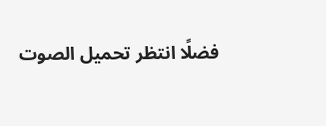فضلًا انتظر تحميل الصوت